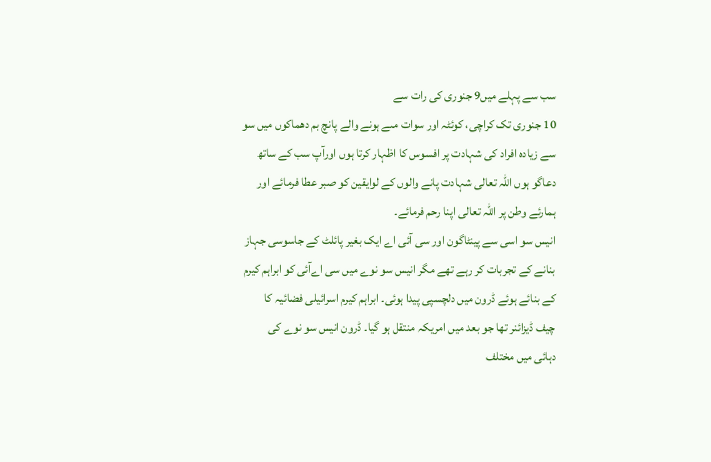سب سے پہلے میں9 جنوری کی رات سے
10 جنوری تک کراچی، کوئٹہ اور سوات مںے ہونے والے پانچ بم دھماکوں میں سو
سے زیادہ افراد کی شہادت پر افسوس کا اظہار کرتا ہوں اورآپ سب کے ساتھ
دعاگو ہوں اللہ تعالی شہادت پانے والوں کے لوایقین کو صبر عطا فرمائے اور
ہمارئے وطن پر اللہ تعالی اپنا رحم فرمائے۔
انیس سو اسی سے پینٹاگون اور سی آئی اے ایک بغیر پائلٹ کے جاسوسی جہاز
بنانے کے تجربات کر رہے تھے مگر انیس سو نوے میں سی اےآئی کو ابراہم کیرم
کے بنائے ہوئے ڈرون میں دلچسپی پیدا ہوئی۔ ابراہم کیرم اسرائیلی فضائیہ کا
چیف ڈیزائنر تھا جو بعد میں امریکہ منتقل ہو گیا۔ ڈرون انیس سو نوے کی
دہائی میں مختلف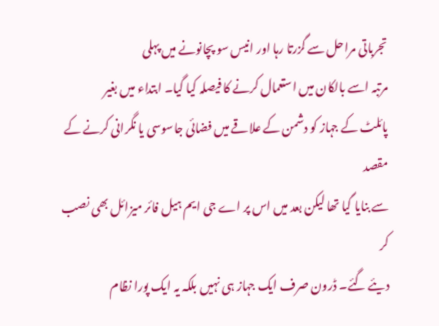تجرباتی مراحل سے گزرتا رہا اور انیس سو پچانونے میں پہلی
مرتبہ اسے بالکان میں استعمال کرنے کا فیصلہ کیا گیا۔ ابتداء میں بغیر
پائلٹ کے جہاز کو دشمن کے علاقے میں فضائی جاسوسی یا نگرانی کرنے کے مقصد
سے بنایا گیا تھا لیکن بعد میں اس پر اے جی ایم ہیل فائر میزائل بھی نصب کر
دیئے گئے۔ ڈرون صرف ایک جہاز ہی نہیں بلکہ یہ ایک پورا نظام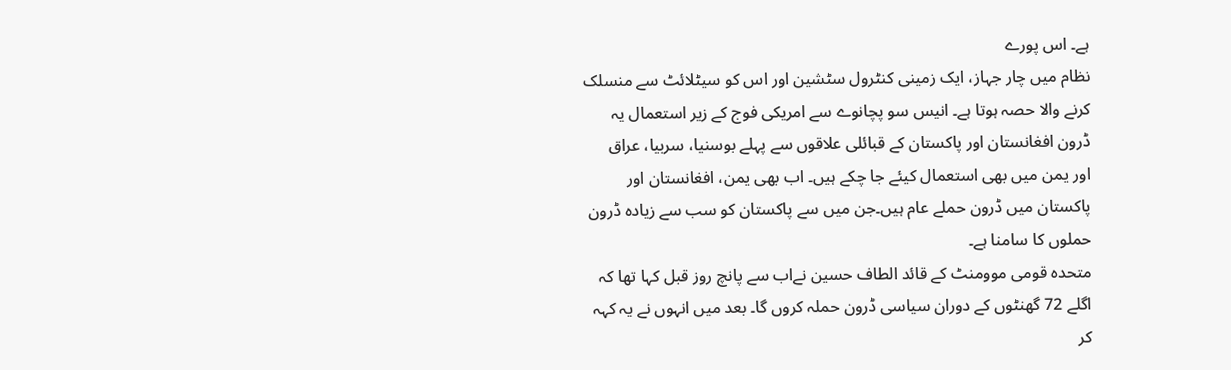ہے۔ اس پورے
نظام میں چار جہاز، ایک زمینی کنٹرول سٹشین اور اس کو سیٹلائٹ سے منسلک
کرنے والا حصہ ہوتا ہے۔ انیس سو پچانوے سے امریکی فوج کے زیر استعمال یہ
ڈرون افغانستان اور پاکستان کے قبائلی علاقوں سے پہلے بوسنیا، سربیا، عراق
اور یمن میں بھی استعمال کیئے جا چکے ہیں۔ اب بھی یمن، افغانستان اور
پاکستان میں ڈرون حملے عام ہیں۔جن میں سے پاکستان کو سب سے زیادہ ڈرون
حملوں کا سامنا ہے۔
متحدہ قومی موومنٹ کے قائد الطاف حسین نےاب سے پانچ روز قبل کہا تھا کہ
اگلے 72 گھنٹوں کے دوران سیاسی ڈرون حملہ کروں گا۔ بعد میں انہوں نے یہ کہہ
کر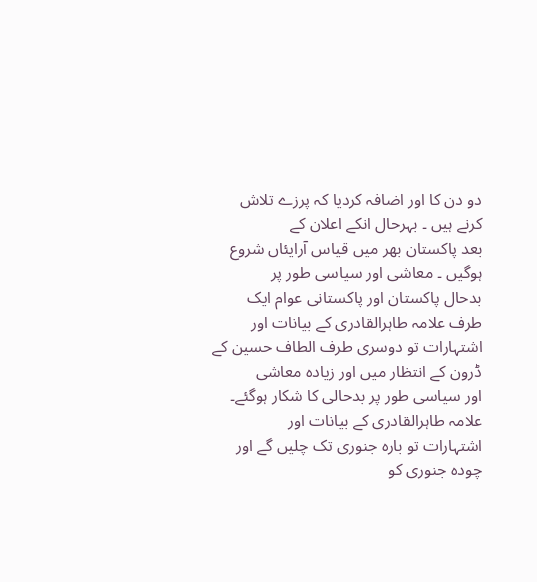دو دن کا اور اضافہ کردیا کہ پرزے تلاش کرنے ہیں ۔ بہرحال انکے اعلان کے
بعد پاکستان بھر میں قیاس آرایئاں شروع ہوگیں ۔ معاشی اور سیاسی طور پر
بدحال پاکستان اور پاکستانی عوام ایک طرف علامہ طاہرالقادری کے بیانات اور
اشتہارات تو دوسری طرف الطاف حسین کے ڈرون کے انتظار میں اور زیادہ معاشی
اور سیاسی طور پر بدحالی کا شکار ہوگئے۔ علامہ طاہرالقادری کے بیانات اور
اشتہارات تو بارہ جنوری تک چلیں گے اور چودہ جنوری کو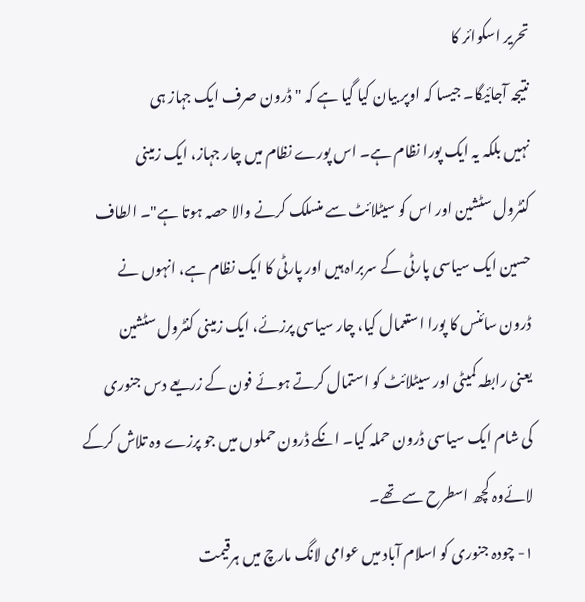تحریر اسکوائر کا
نتیجہ آجائیگا۔ جیسا کہ اوپر بیان کیا گیا ہے کہ " ڈرون صرف ایک جہاز ہی
نہیں بلکہ یہ ایک پورا نظام ہے۔ اس پورے نظام میں چار جہاز، ایک زمینی
کنٹرول سٹشین اور اس کو سیٹلائٹ سے منسلک کرنے والا حصہ ہوتا ہے"۔ الطاف
حسین ایک سیاسی پارٹی کے سربراہ ہیں اور پارٹی کا ایک نظام ہے، انہوں نے
ڈرون سائنس کا پورا استعمال کیا، چار سیاسی پرزئے، ایک زمینی کنٹرول سٹشین
یعنی رابطہ کمیٹی اور سیٹلائٹ کو استمال کرتے ہوئے فون کے زریعے دس جنوری
کی شام ایک سیاسی ڈرون حملہ کیا۔ انکے ڈرون حملوں میں جو پرزے وہ تلاش کرکے
لائےوہ کچھ اسطرح سے تھے۔
۱- چودہ جنوری کو اسلام آباد میں عوامی لانگ مارچ میں ہرقیمت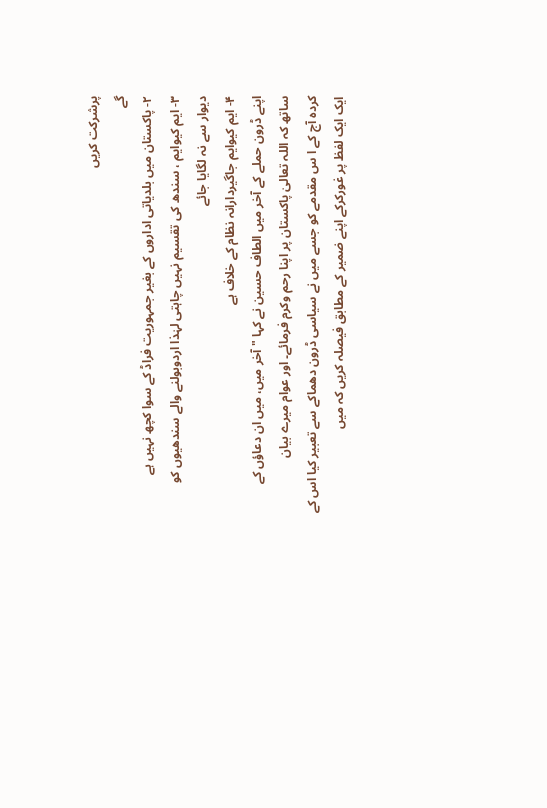پرشرکت کریں
گے
۲- پاکستان میں بلدیاتی اداروں کے بغیر جمہوریت فراڈ کے سوا کچھ نہیں ہے
۳- ایم کیوایم ، سندھ کی تقسیم نہیں چاہتی لہٰذا اردوبولنے والے سندھیوں کو
دیوار سے نہ لگایا جائے
۴- ایم کیوایم جاگیردارانہ نظام کے خلاف ہے
اپنے ڈرون حملے کے آخر میں الطاف حسین نے کہا "آخر میں، میں ان دعاؤں کے
ساتھ کہ اللہ تعالیٰ پاکستان پر اپنا رحم وکرم فرمائے۔ اور عوام میرے بیان
کردہ آج کے ا س مقدمے کو جسے میں نے سیاسی ڈرون دھماکے سے تعبیر کیا اس کے
ایک ایک لفظ پر غورکرکے اپنے ضمیر کے مطابق فیصلہ کریں کہ میں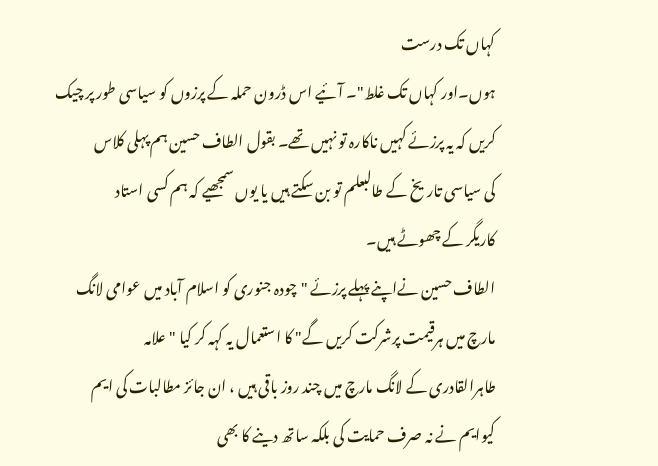کہاں تک درست
ہوں۔اور کہاں تک غلط"۔ آئیے اس ڈرون حملہ کے پرزوں کو سیاسی طور پر چیک
کریں کہ یہ پرزئے کہیں ناکارہ تو نہیں تھے۔ بقول الطاف حسین ہم پہلی کلاس
کی سیاسی تاریخ کے طالبعلم تو بن سکتے ہیں یا یوں سمجھیے کہ ہم کسی استاد
کاریگر کے چھوٹے ہیں۔
الطاف حسین نےاپنے پہلے پرزئے "چودہ جنوری کو اسلام آباد میں عوامی لانگ
مارچ میں ہرقیمت پرشرکت کریں گے" کا استعمال یہ کہہ کر کیا " علامہ
طاہرالقادری کے لانگ مارچ میں چند روز باقی ہیں ، ان جائز مطالبات کی ایم
کیوایم نے نہ صرف حمایت کی بلکہ ساتھ دینے کا بھی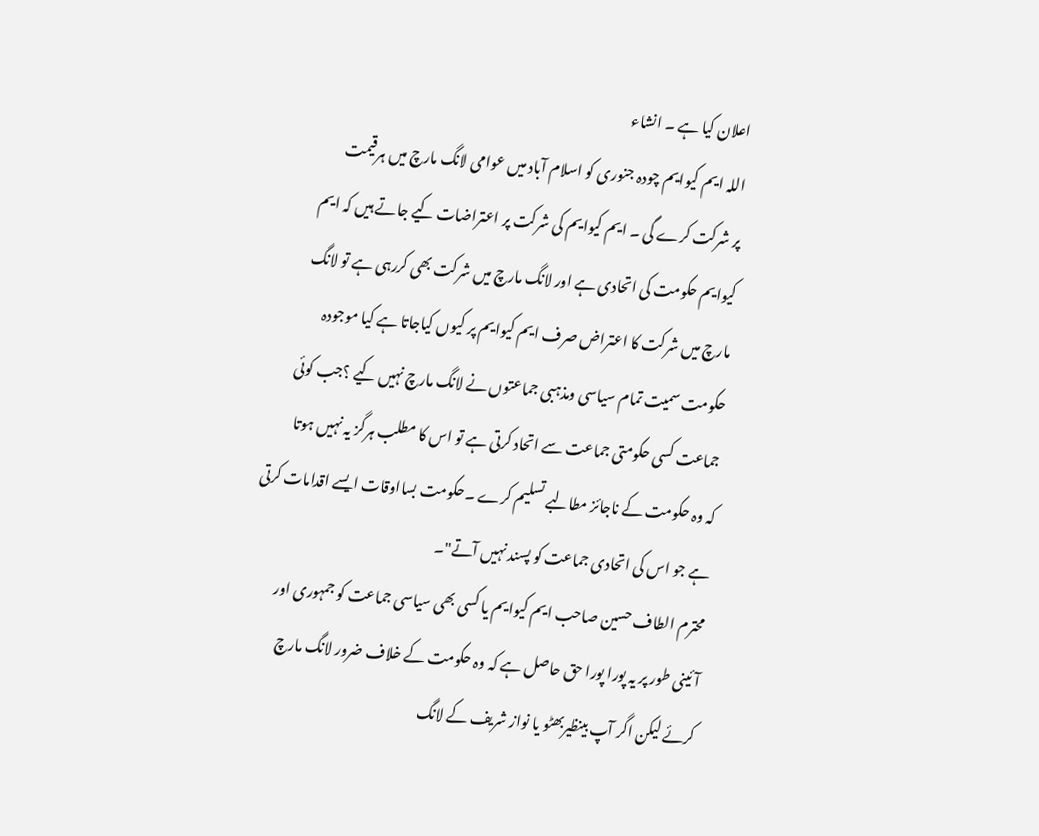اعلان کیا ہے ۔ انشاء
اللہ ایم کیوایم چودہ جنوری کو اسلام آباد میں عوامی لانگ مارچ میں ہرقیمت
پر شرکت کرے گی ۔ ایم کیوایم کی شرکت پر اعتراضات کیے جاتے ہیں کہ ایم
کیوایم حکومت کی اتحادی ہے اور لانگ مارچ میں شرکت بھی کررہی ہے تو لانگ
مارچ میں شرکت کا اعتراض صرف ایم کیوایم پر کیوں کیاجاتا ہے کیا موجودہ
حکومت سمیت تمام سیاسی ومذہبی جماعتوں نے لانگ مارچ نہیں کیے ؟جب کوئی
جماعت کسی حکومتی جماعت سے اتحاد کرتی ہے تو اس کا مطلب ہرگز یہ نہیں ہوتا
کہ وہ حکومت کے ناجائز مطالبے تسلیم کرے ۔حکومت بسااوقات ایسے اقدامات کرتی
ہے جو اس کی اتحادی جماعت کو پسند نہیں آتے"۔
محترم الطاف حسین صاحب ایم کیوایم یا کسی بھی سیاسی جماعت کو جمہوری اور
آئینی طور پر یہ پورا پورا حق حاصل ہے کہ وہ حکومت کے خلاف ضرور لانگ مارچ
کرئے لیکن اگر آپ بینظیربھٹو یا نواز شریف کے لانگ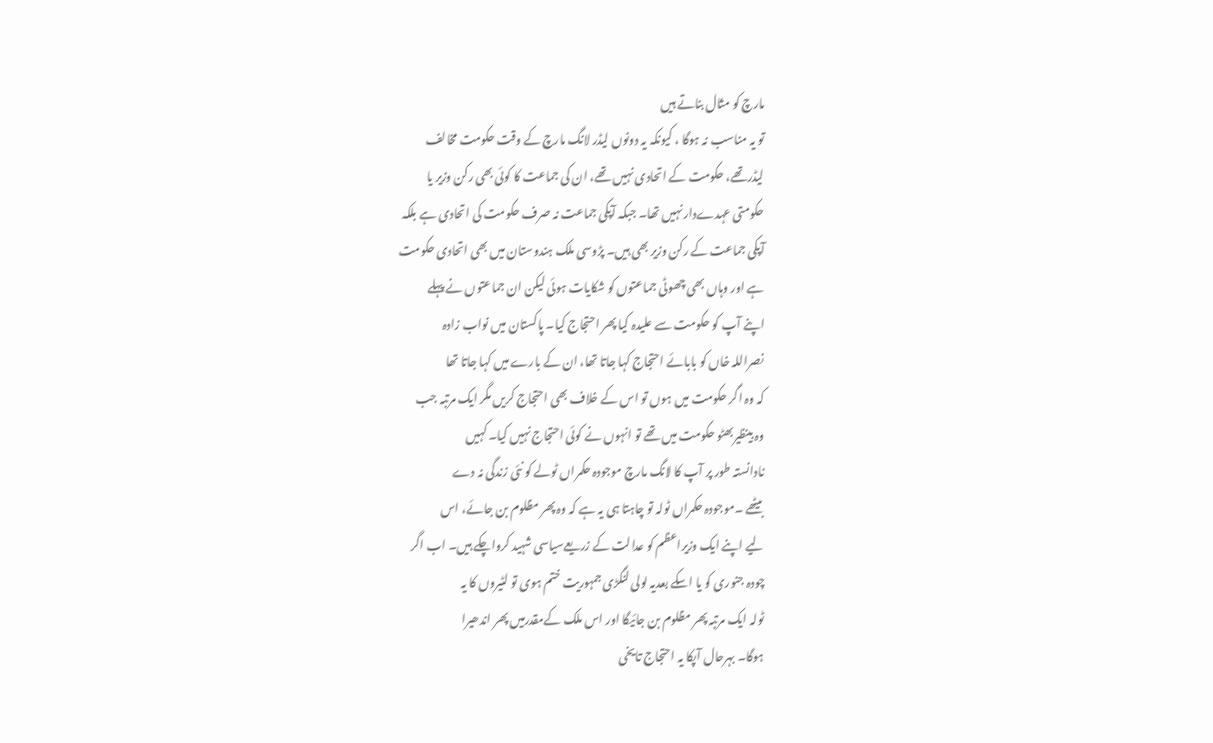مارچ کو مثال بناتے ہیں
تو یہ مناسب نہ ہوگا ، کیونکہ یہ دونوں لیڈر لانگ مارچ کے وقت حکومت مخالف
لیڈرتھے، حکومت کے اتحادی نہیں تھے، ان کی جماعت کا کوئی بھی رکن وزیر یا
حکومتی عہدےدار نہیں تھا۔ جبکہ آپکی جماعت نہ صرف حکومت کی اتحادی ہے بلکہ
آپکی جماعت کے رکن وزیر بھی ہیں۔ پڑوسی ملک ہندوستان میں بھی اتحادی حکومت
ہے اور وہاں بھی چھوٹی جماعتوں کو شکایات ہوئی لیکن ان جماعتوں نے پہلے
اپنے آپ کو حکومت سے علیدہ کیا پھر احتجاج کیا۔ پاکستان میں نواب زادہ
نصراللہ خاں کو بابائے احتجاج کہا جاتا تھا، ان کے بارے میں کہا جاتا تھا
کہ وہ اگر حکومت میں ہوں تو اس کے خلاف بھی احتجاج کریں مگر ایک مرتبہ جب
وہ بینظیربھٹو حکومت میں تھے تو انہوں نے کوئی احتجاج نہیں کیا۔ کہیں
نادانستہ طور پر آپ کا لانگ مارچ موجودہ حکمراں ٹولے کو نئی زندگی نہ دے
بیٹھے ۔موجودہ حکمراں ٹولہ تو چاہتا ہی یہ ہے کہ وہ پھر مظلوم بن جائے، اس
لیے اپنے ایک وزیراعظم کو عدالت کے زریعےسیاسی شہید کرواچکے ہیں۔ اب اگر
چودہ جنوری کو یا اسکے بعدیہ لولی لنگڑی جمہوریت ختم ہوی تو لٹیروں کا یہ
ٹولہ ایک مرتبہ پھر مظلوم بن جائیگا اور اس ملک کےمقدرمیں پھر اندھیرا
ہوگا۔ بہرحال آپکا یہ احتجاج تایخی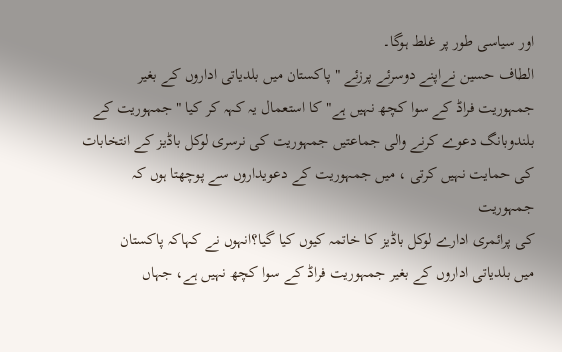اور سیاسی طور پر غلط ہوگا۔
الطاف حسین نےاپنے دوسرئے پرزئے " پاکستان میں بلدیاتی اداروں کے بغیر
جمہوریت فراڈ کے سوا کچھ نہیں ہے" کا استعمال یہ کہہ کر کیا "جمہوریت کے
بلندوبانگ دعوے کرنے والی جماعتیں جمہوریت کی نرسری لوکل باڈیز کے انتخابات
کی حمایت نہیں کرتی ، میں جمہوریت کے دعویداروں سے پوچھتا ہوں کہ جمہوریت
کی پرائمری ادارے لوکل باڈیز کا خاتمہ کیوں کیا گیا؟انہوں نے کہاکہ پاکستان
میں بلدیاتی اداروں کے بغیر جمہوریت فراڈ کے سوا کچھ نہیں ہے، جہاں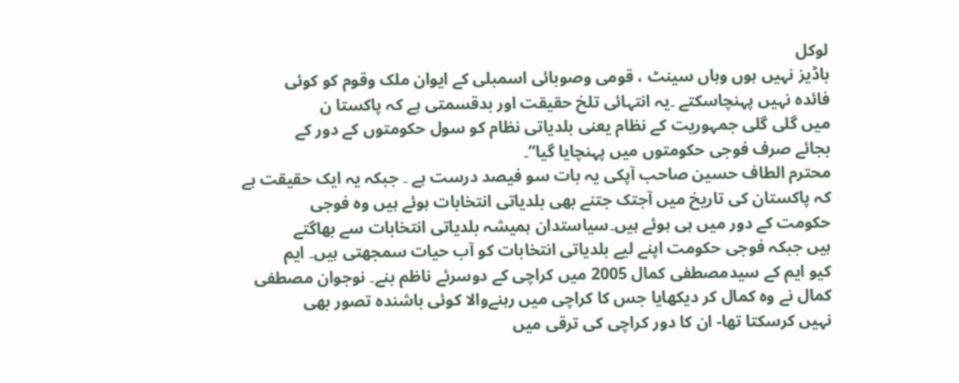لوکل
باڈیز نہیں ہوں وہاں سینٹ ، قومی وصوبائی اسمبلی کے ایوان ملک وقوم کو کوئی
فائدہ نہیں پہنچاسکتے ۔یہ انتہائی تلخ حقیقت اور بدقسمتی ہے کہ پاکستا ن
میں گلی گلی جمہوریت کے نظام یعنی بلدیاتی نظام کو سول حکومتوں کے دور کے
بجائے صرف فوجی حکومتوں میں پہنچایا گیا”۔
محترم الطاف حسین صاحب آپکی یہ بات سو فیصد درست ہے ۔ جبکہ یہ ایک حقیقت ہے
کہ پاکستان کی تاریخ میں آجتک جتنے بھی بلدیاتی انتخابات ہوئے ہیں وہ فوجی
حکومت کے دور میں ہی ہوئے ہیں۔سیاستدان ہمیشہ بلدیاتی انتخابات سے بھاگتے
ہیں جبکہ فوجی حکومت اپنے لیے بلدیاتی انتخابات کو آب حیات سمجھتی ہیں۔ ایم
کیو ایم کے سیدمصطفی کمال 2005 میں کراچی کے دوسرئے ناظم بنے۔ نوجوان مصطفی
کمال نے وہ کمال کر دیکھایا جس کا کراچی میں رہنےوالا کوئی باشندہ تصور بھی
نہیں کرسکتا تھا- ان کا دور کراچی کی ترقی میں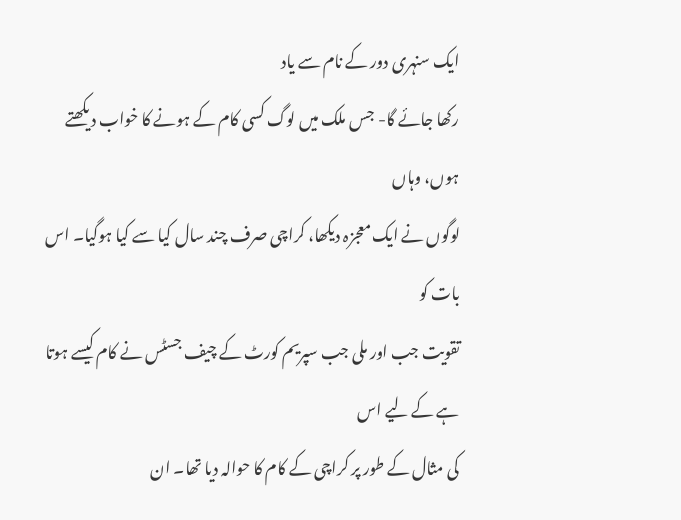ایک سنہری دور کے نام سے یاد
رکھا جائے گا- جس ملک میں لوگ کسی کام کے ہونے کا خواب دیکھتے ہوں، وہاں
لوگوں نے ایک معجزہ دیکھا، کراچی صرف چند سال کیا سے کیا ہوگیا۔ اس بات کو
تقویت جب اور ملی جب سپریم کورٹ کے چیف جسٹس نے کام کیسے ہوتا ہے کے لیے اس
کی مثال کے طور پر کراچی کے کام کا حوالہ دیا تھا۔ ان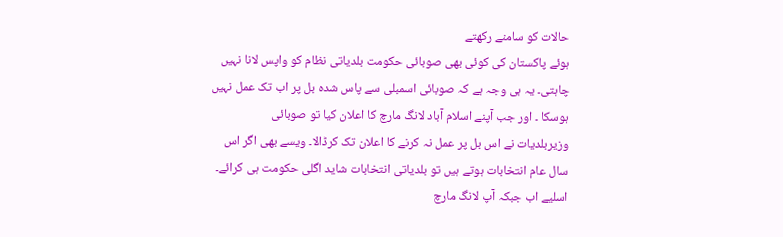حالات کو سامنے رکھتے
ہوئے پاکستان کی کوئی بھی صوبائی حکومت بلدیاتی نظام کو واپس لانا نہیں
چاہتی۔ یہ ہی وجہ ہے کہ صوبائی اسمبلی سے پاس شدہ بل پر اب تک عمل نہیں
ہوسکا ۔ اور جب آپنے اسلام آباد لانگ مارچ کا اعلان کیا تو صوبائی
وزیربلدیات نے اس بل پر عمل نہ کرنے کا اعلان تک کرڈالا۔ ویسے بھی اگر اس
سال عام انتخابات ہوتے ہیں تو بلدیاتی انتخابات شاید اگلی حکومت ہی کرائے۔
اسلیے اب جبکہ آپ لانگ مارچ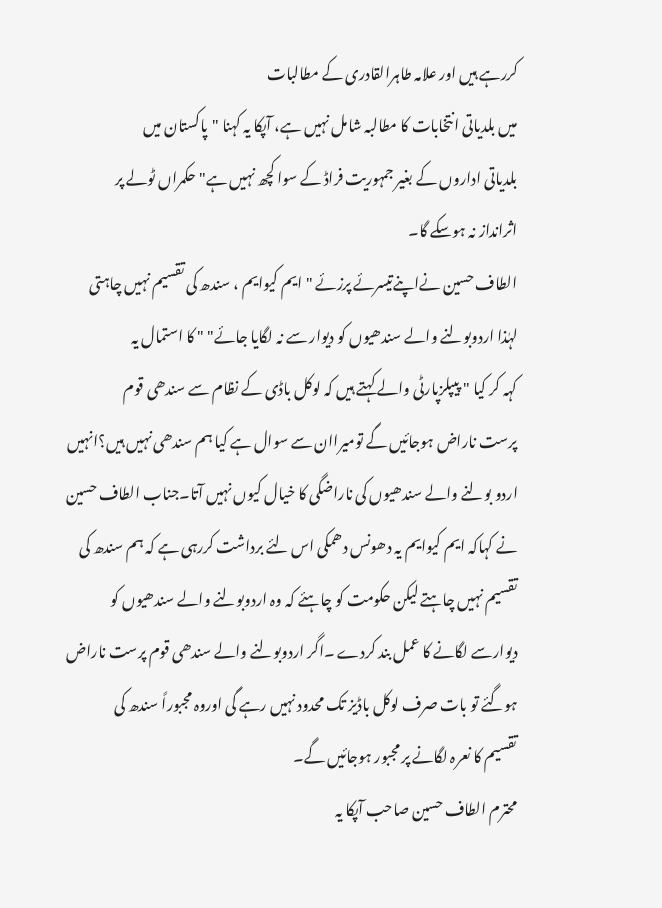کررہے ہیں اور علامہ طاہرالقادری کے مطالبات
میں بلدیاتی انتخابات کا مطالبہ شامل نہیں ہے، آپکا یہ کہنا "پاکستان میں
بلدیاتی اداروں کے بغیر جمہوریت فراڈ کے سوا کچھ نہیں ہے" حکمراں ٹولے پر
اثرانداز نہ ہوسکے گا۔
الطاف حسین نےاپنےتیسرئے پرزئے " ایم کیوایم ، سندھ کی تقسیم نہیں چاہتی
لہٰذا اردوبولنے والے سندھیوں کو دیوار سے نہ لگایا جائے" " کا استمال یہ
کہہ کر کیا " پیپلزپارٹی والے کہتے ہیں کہ لوکل باڈی کے نظام سے سندھی قوم
پرست ناراض ہوجائیں گے تومیراان سے سوال ہے کیا ہم سندھی نہیں ہیں؟انہیں
اردو بولنے والے سندھیوں کی ناراضگی کا خیال کیوں نہیں آتا۔جناب الطاف حسین
نے کہاکہ ایم کیوایم یہ دھونس دھمکی اس لئے برداشت کررہی ہے کہ ہم سندھ کی
تقسیم نہیں چاہتے لیکن حکومت کو چاہئے کہ وہ اردوبولنے والے سندھیوں کو
دیوارسے لگانے کا عمل بند کردے ۔اگر اردوبولنے والے سندھی قوم پرست ناراض
ہوگئے تو بات صرف لوکل باڈیز تک محدود نہیں رہے گی اوروہ مجبوراً سندھ کی
تقسیم کا نعرہ لگانے پر مجبور ہوجائیں گے۔
محترم الطاف حسین صاحب آپکا یہ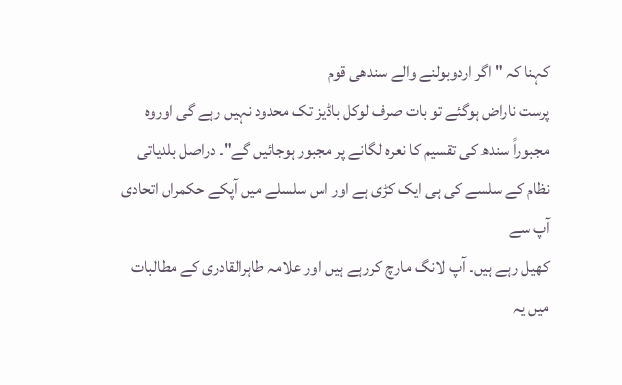کہنا کہ " اگر اردوبولنے والے سندھی قوم
پرست ناراض ہوگئے تو بات صرف لوکل باڈیز تک محدود نہیں رہے گی اوروہ
مجبوراً سندھ کی تقسیم کا نعرہ لگانے پر مجبور ہوجائیں گے"۔ دراصل بلدیاتی
نظام کے سلسے کی ہی ایک کڑی ہے اور اس سلسلے میں آپکے حکمراں اتحادی آپ سے
کھیل رہے ہیں۔ آپ لانگ مارچ کررہے ہیں اور علامہ طاہرالقادری کے مطالبات
میں یہ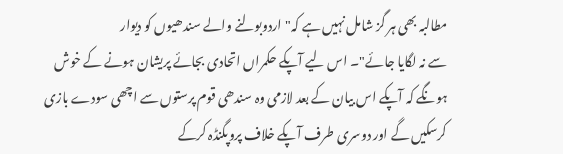مطالبہ بھی ہر گز شامل نہیں ہے کہ"اردوبولنے والے سندھیوں کو دیوار
سے نہ لگایا جائے"۔ اس لیے آپکے حکمراں اتحادی بجائے پریشان ہونے کے خوش
ہونگے کہ آپکے اس بیان کے بعد لازمی وہ سندھی قوم پرستوں سے اچھی سودے بازی
کرسکیں گے اور دوسری طرف آپکے خلاف پروپگنڈہ کرکے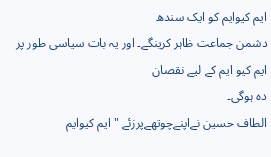ایم کیوایم کو ایک سندھ
دشمن جماعت ظاہر کرینگے۔ اور یہ بات سیاسی طور پر ایم کیو ایم کے لیے نقصان
دہ ہوگی۔
الطاف حسین نےاپنےچوتھےپرزئے " ایم کیوایم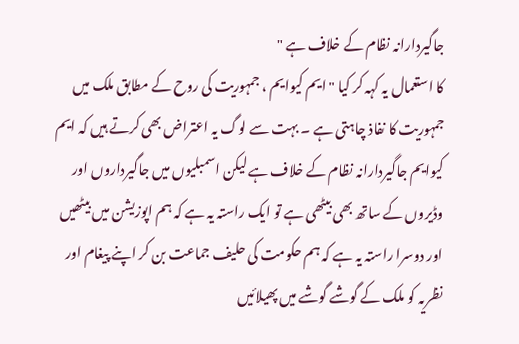جاگیردارانہ نظام کے خلاف ہے "
کا استعمال یہ کہہ کر کیا "ایم کیوایم ، جمہوریت کی روح کے مطابق ملک میں
جمہوریت کا نفاذ چاہتی ہے ۔ بہت سے لوگ یہ اعتراض بھی کرتے ہیں کہ ایم
کیوایم جاگیردارانہ نظام کے خلاف ہے لیکن اسمبلیوں میں جاگیرداروں اور
وڈیروں کے ساتھ بھی بیٹھی ہے تو ایک راستہ یہ ہے کہ ہم اپوزیشن میں بیٹھیں
اور دوسرا راستہ یہ ہے کہ ہم حکومت کی حلیف جماعت بن کر اپنے پیغام اور
نظریہ کو ملک کے گوشے گوشے میں پھیلائیں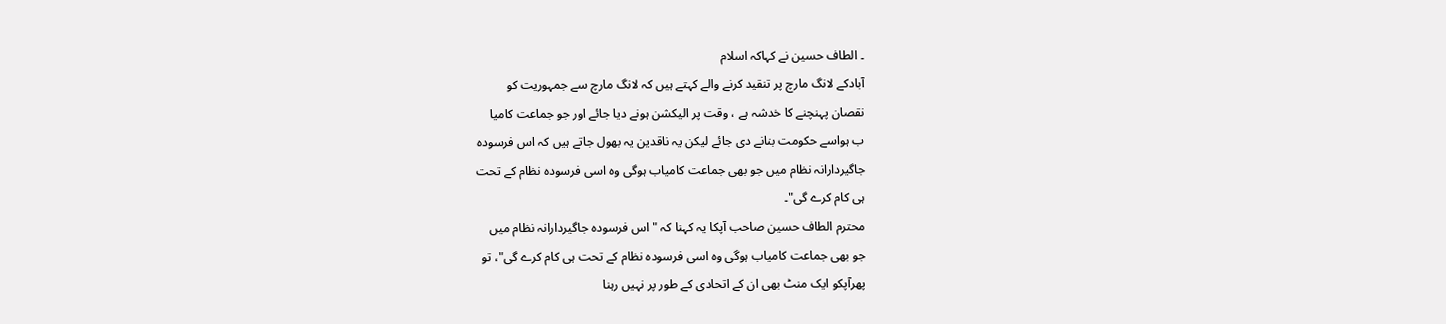۔ الطاف حسین نے کہاکہ اسلام
آبادکے لانگ مارچ پر تنقید کرنے والے کہتے ہیں کہ لانگ مارچ سے جمہوریت کو
نقصان پہنچنے کا خدشہ ہے ، وقت پر الیکشن ہونے دیا جائے اور جو جماعت کامیا
ب ہواسے حکومت بنانے دی جائے لیکن یہ ناقدین یہ بھول جاتے ہیں کہ اس فرسودہ
جاگیردارانہ نظام میں جو بھی جماعت کامیاب ہوگی وہ اسی فرسودہ نظام کے تحت
ہی کام کرے گی"۔
محترم الطاف حسین صاحب آپکا یہ کہنا کہ " اس فرسودہ جاگیردارانہ نظام میں
جو بھی جماعت کامیاب ہوگی وہ اسی فرسودہ نظام کے تحت ہی کام کرے گی"، تو
پھرآپکو ایک منٹ بھی ان کے اتحادی کے طور پر نہیں رہنا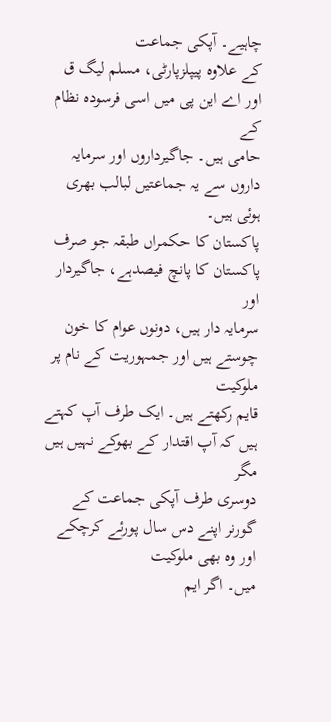چاہیے۔ آپکی جماعت
کے علاوہ پیپلزپارٹی، مسلم لیگ ق اور اے این پی میں اسی فرسودہ نظام کے
حامی ہیں۔ جاگیرداروں اور سرمایہ داروں سے یہ جماعتیں لبالب بھری ہوئی ہیں۔
پاکستان کا حکمراں طبقہ جو صرف پاکستان کا پانچ فیصدہے، جاگیردار اور
سرمایہ دار ہیں، دونوں عوام کا خون چوستے ہیں اور جمہوریت کے نام پر ملوکیت
قایم رکھتے ہیں۔ ایک طرف آپ کہتے ہیں کہ آپ اقتدار کے بھوکے نہیں ہیں مگر
دوسری طرف آپکی جماعت کے گورنر اپنے دس سال پورئے کرچکے اور وہ بھی ملوکیت
میں۔ اگر ایم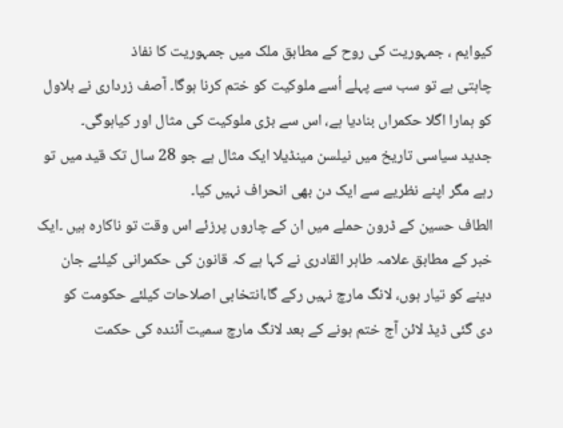کیوایم ، جمہوریت کی روح کے مطابق ملک میں جمہوریت کا نفاذ
چاہتی ہے تو سب سے پہلے اُسے ملوکیت کو ختم کرنا ہوگا۔ آصف زرداری نے بلاول
کو ہمارا اگلا حکمراں بنادیا ہے، اس سے بڑی ملوکیت کی مثال اور کیاہوگی۔
جدید سیاسی تاریخ میں نیلسن مینڈیلا ایک مثال ہے جو 28 سال تک قید میں تو
رہے مگر اپنے نظریے سے ایک دن بھی انحراف نہیں کیا۔
الطاف حسین کے ڈرون حملے میں ان کے چاروں پرزئے اس وقت تو ناکارہ ہیں ۔ایک
خبر کے مطابق علامہ طاہر القادری نے کہا ہے کہ قانون کی حکمرانی کیلئے جان
دینے کو تیار ہوں، لانگ مارچ نہیں رکے گا،انتخابی اصلاحات کیلئے حکومت کو
دی گئی ڈیڈ لائن آج ختم ہونے کے بعد لانگ مارچ سمیت آئندہ کی حکمت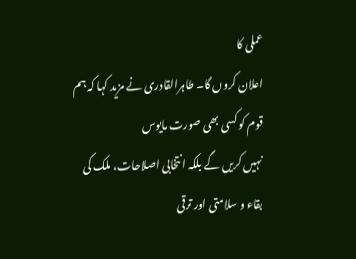عملی کا
اعلان کروں گا۔ طاہرالقادری نے مزید کہا کہ ہم قوم کو کسی بھی صورت مایوس
نہیں کریں گے بلکہ انتخابی اصلاحات، ملک کی بقاء و سلامتی اور ترقی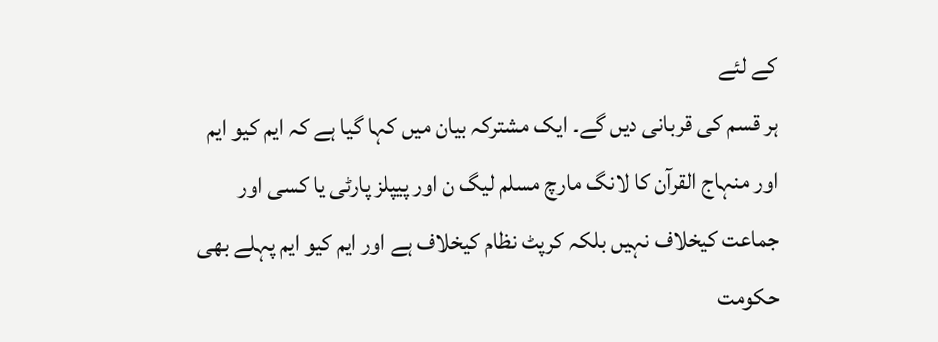کے لئے
ہر قسم کی قربانی دیں گے۔ ایک مشترکہ بیان میں کہا گیا ہے کہ ایم کیو ایم
اور منہاج القرآن کا لانگ مارچ مسلم لیگ ن اور پیپلز پارٹی یا کسی اور
جماعت کیخلاف نہیں بلکہ کرپٹ نظام کیخلاف ہے اور ایم کیو ایم پہلے بھی
حکومت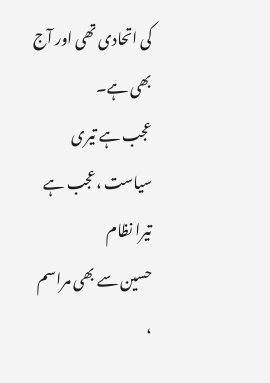کی اتحادی تھی اور آج بھی ہے۔
عجب ہے تیری سیاست ،عجب ہے تیرا نظام
حسین سے بھی مراسم ،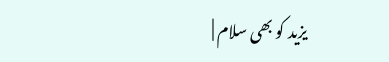یزید کو بھی سلام |